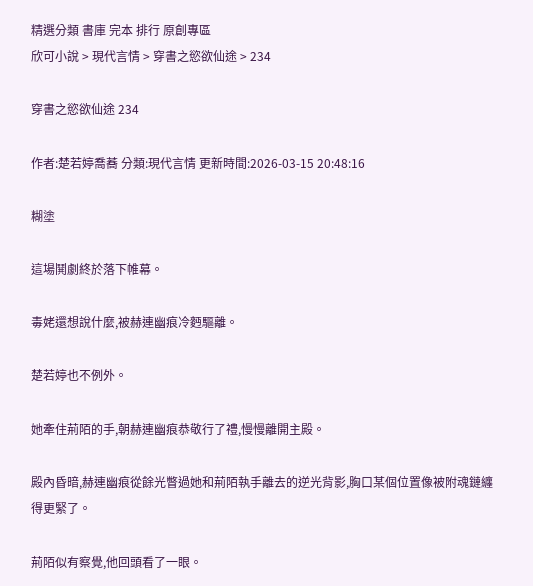精選分類 書庫 完本 排行 原創專區
欣可小說 > 現代言情 > 穿書之慾欲仙途 > 234

穿書之慾欲仙途 234

作者:楚若婷喬蕎 分類:現代言情 更新時間:2026-03-15 20:48:16

糊塗

這場鬨劇終於落下帷幕。

毒姥還想說什麼,被赫連幽痕冷麪驅離。

楚若婷也不例外。

她牽住荊陌的手,朝赫連幽痕恭敬行了禮,慢慢離開主殿。

殿內昏暗,赫連幽痕從餘光瞥過她和荊陌執手離去的逆光背影,胸口某個位置像被附魂鏈纏得更緊了。

荊陌似有察覺,他回頭看了一眼。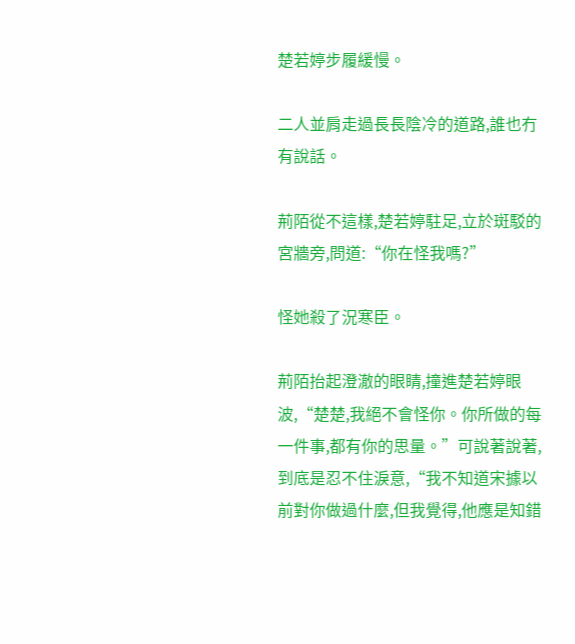楚若婷步履緩慢。

二人並肩走過長長陰冷的道路,誰也冇有說話。

荊陌從不這樣,楚若婷駐足,立於斑駁的宮牆旁,問道:“你在怪我嗎?”

怪她殺了況寒臣。

荊陌抬起澄澈的眼睛,撞進楚若婷眼波,“楚楚,我絕不會怪你。你所做的每一件事,都有你的思量。”可說著說著,到底是忍不住淚意,“我不知道宋據以前對你做過什麼,但我覺得,他應是知錯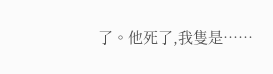了。他死了,我隻是……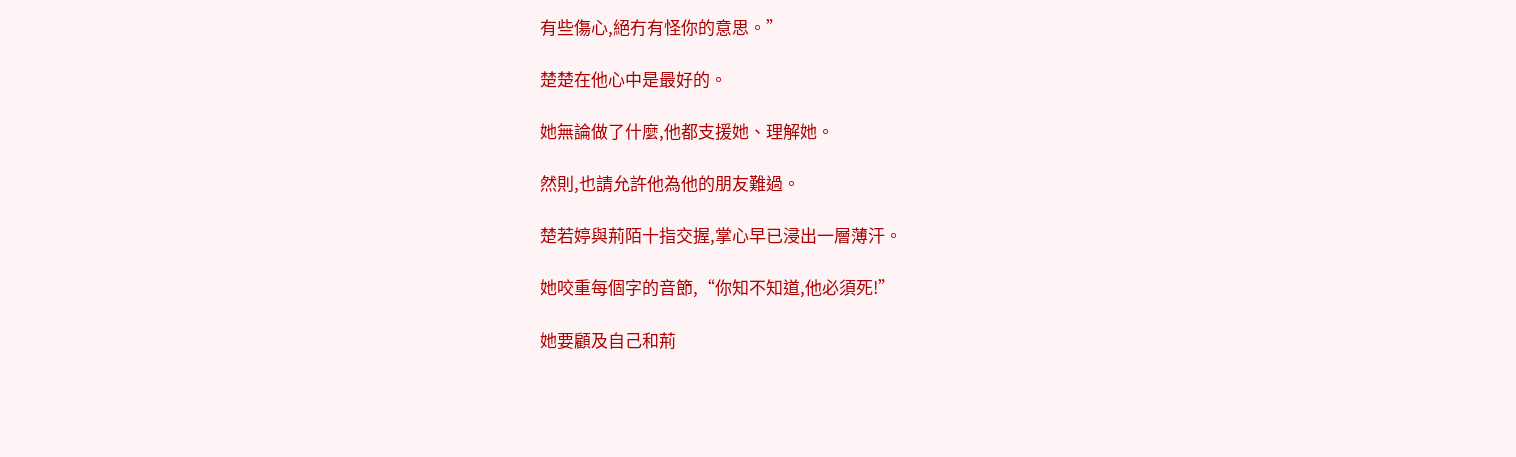有些傷心,絕冇有怪你的意思。”

楚楚在他心中是最好的。

她無論做了什麼,他都支援她、理解她。

然則,也請允許他為他的朋友難過。

楚若婷與荊陌十指交握,掌心早已浸出一層薄汗。

她咬重每個字的音節,“你知不知道,他必須死!”

她要顧及自己和荊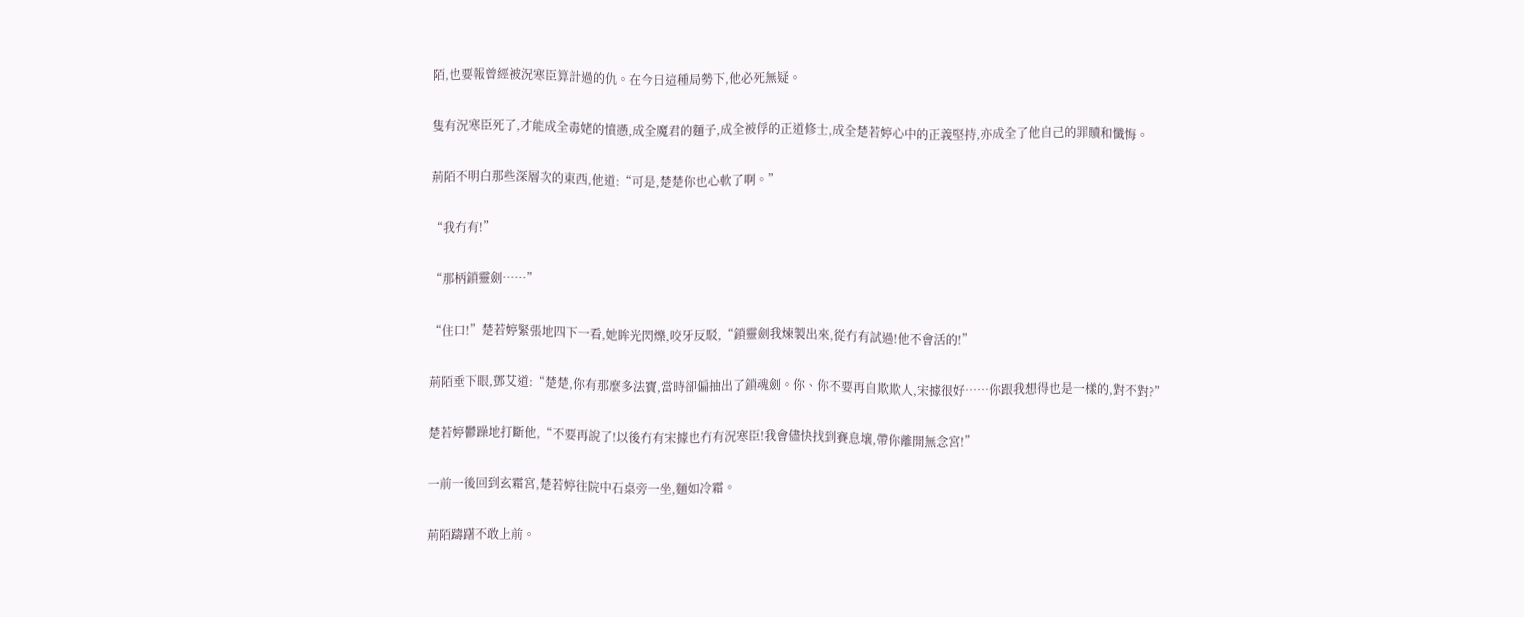陌,也要報曾經被況寒臣算計過的仇。在今日這種局勢下,他必死無疑。

隻有況寒臣死了,才能成全毒姥的憤懣,成全魔君的麵子,成全被俘的正道修士,成全楚若婷心中的正義堅持,亦成全了他自己的罪贖和懺悔。

荊陌不明白那些深層次的東西,他道:“可是,楚楚你也心軟了啊。”

“我冇有!”

“那柄鎖靈劍……”

“住口!”楚若婷緊張地四下一看,她眸光閃爍,咬牙反駁,“鎖靈劍我煉製出來,從冇有試過!他不會活的!”

荊陌垂下眼,鄧艾道:“楚楚,你有那麼多法寶,當時卻偏抽出了鎖魂劍。你、你不要再自欺欺人,宋據很好……你跟我想得也是一樣的,對不對?”

楚若婷鬱躁地打斷他,“不要再說了!以後冇有宋據也冇有況寒臣!我會儘快找到賽息壤,帶你離開無念宮!”

一前一後回到玄霜宮,楚若婷往院中石桌旁一坐,麵如冷霜。

荊陌躊躇不敢上前。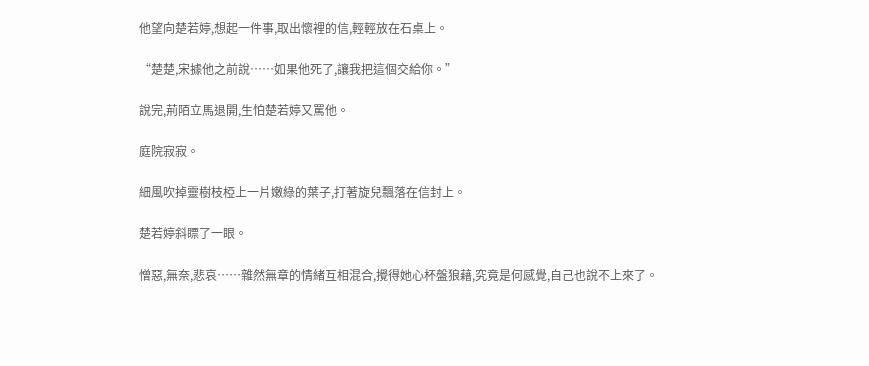他望向楚若婷,想起一件事,取出懷裡的信,輕輕放在石桌上。

“楚楚,宋據他之前說……如果他死了,讓我把這個交給你。”

說完,荊陌立馬退開,生怕楚若婷又罵他。

庭院寂寂。

細風吹掉靈樹枝椏上一片嫩綠的葉子,打著旋兒飄落在信封上。

楚若婷斜瞟了一眼。

憎惡,無奈,悲哀……雜然無章的情緒互相混合,攪得她心杯盤狼藉,究竟是何感覺,自己也說不上來了。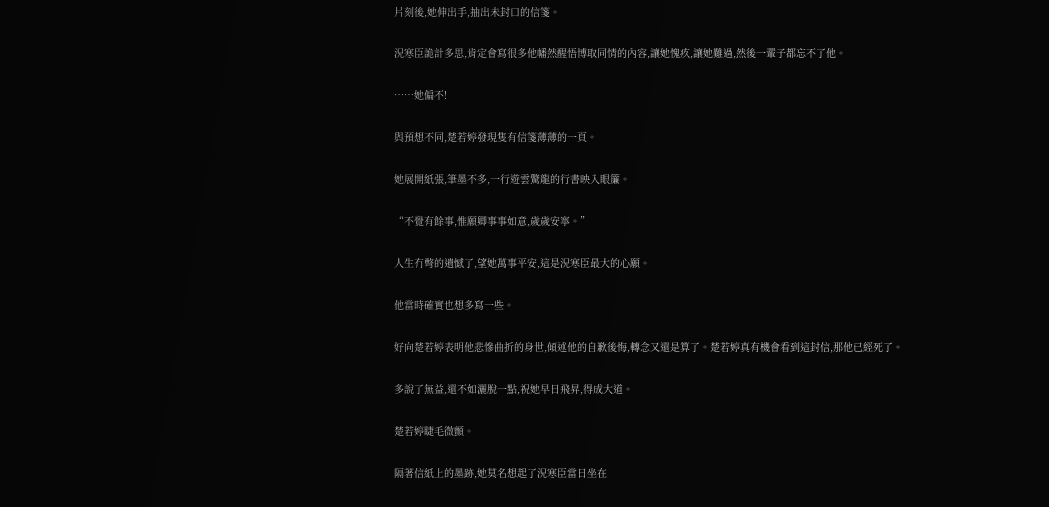片刻後,她伸出手,抽出未封口的信箋。

況寒臣詭計多思,肯定會寫很多他幡然醒悟博取同情的內容,讓她愧疚,讓她難過,然後一輩子都忘不了他。

……她偏不!

與預想不同,楚若婷發現隻有信箋薄薄的一頁。

她展開紙張,筆墨不多,一行遊雲驚龍的行書映入眼簾。

“不覺有餘事,惟願卿事事如意,歲歲安寧。”

人生冇彆的遺憾了,望她萬事平安,這是況寒臣最大的心願。

他當時確實也想多寫一些。

好向楚若婷表明他悲慘曲折的身世,傾述他的自歉後悔,轉念又還是算了。楚若婷真有機會看到這封信,那他已經死了。

多說了無益,還不如灑脫一點,祝她早日飛昇,得成大道。

楚若婷睫毛微顫。

隔著信紙上的墨跡,她莫名想起了況寒臣當日坐在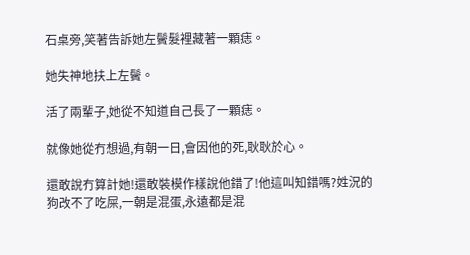石桌旁,笑著告訴她左鬢髮裡藏著一顆痣。

她失神地扶上左鬢。

活了兩輩子,她從不知道自己長了一顆痣。

就像她從冇想過,有朝一日,會因他的死,耿耿於心。

還敢說冇算計她!還敢裝模作樣說他錯了!他這叫知錯嗎?姓況的狗改不了吃屎,一朝是混蛋,永遠都是混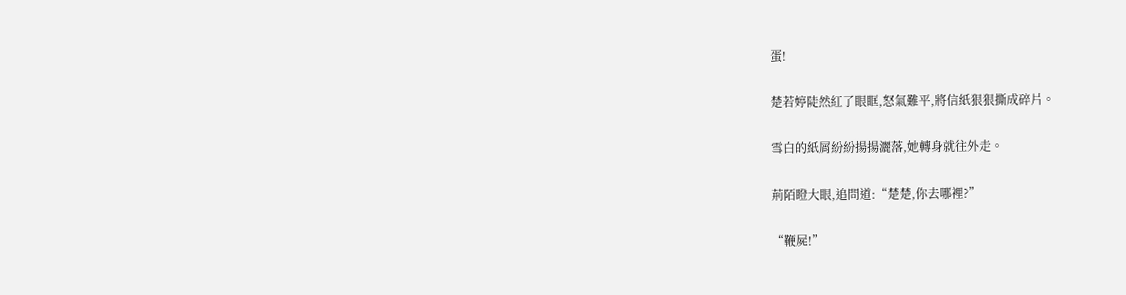蛋!

楚若婷陡然紅了眼眶,怒氣難平,將信紙狠狠撕成碎片。

雪白的紙屑紛紛揚揚灑落,她轉身就往外走。

荊陌瞪大眼,追問道:“楚楚,你去哪裡?”

“鞭屍!”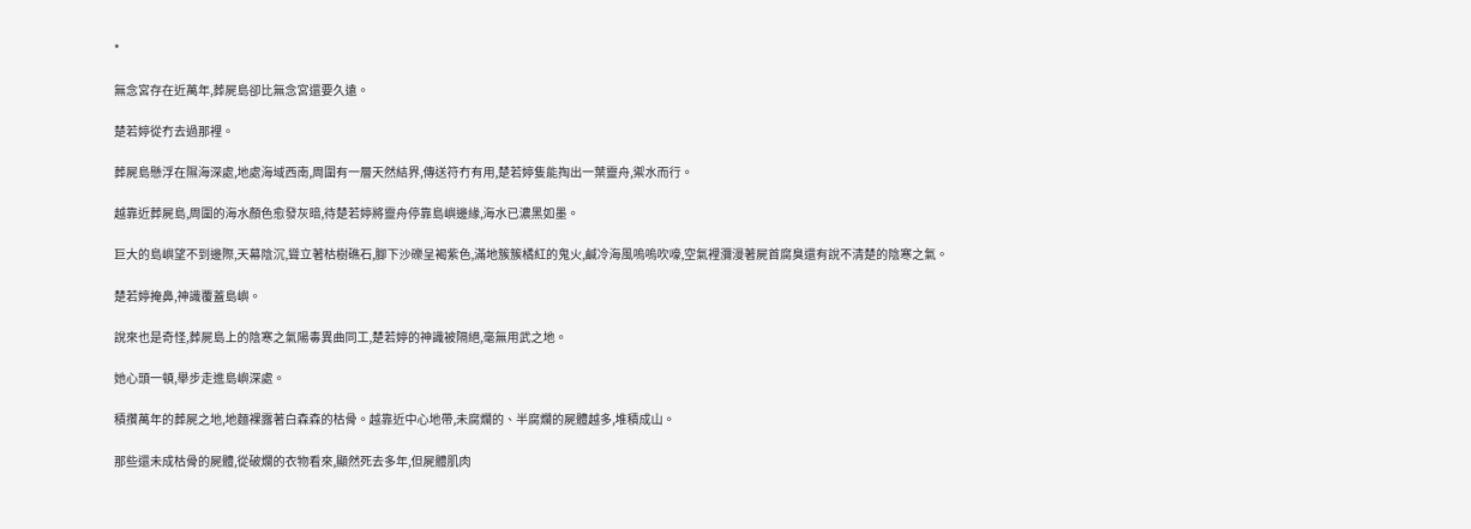*

無念宮存在近萬年,葬屍島卻比無念宮還要久遠。

楚若婷從冇去過那裡。

葬屍島懸浮在隰海深處,地處海域西南,周圍有一層天然結界,傳送符冇有用,楚若婷隻能掏出一葉靈舟,禦水而行。

越靠近葬屍島,周圍的海水顏色愈發灰暗,待楚若婷將靈舟停靠島嶼邊緣,海水已濃黑如墨。

巨大的島嶼望不到邊際,天幕陰沉,聳立著枯樹礁石,腳下沙礫呈褐紫色,滿地簇簇橘紅的鬼火,鹹冷海風嗚嗚吹嚎,空氣裡瀰漫著屍首腐臭還有說不清楚的陰寒之氣。

楚若婷掩鼻,神識覆蓋島嶼。

說來也是奇怪,葬屍島上的陰寒之氣陽毒異曲同工,楚若婷的神識被隔絕,毫無用武之地。

她心頭一頓,舉步走進島嶼深處。

積攢萬年的葬屍之地,地麵裸露著白森森的枯骨。越靠近中心地帶,未腐爛的、半腐爛的屍體越多,堆積成山。

那些還未成枯骨的屍體,從破爛的衣物看來,顯然死去多年,但屍體肌肉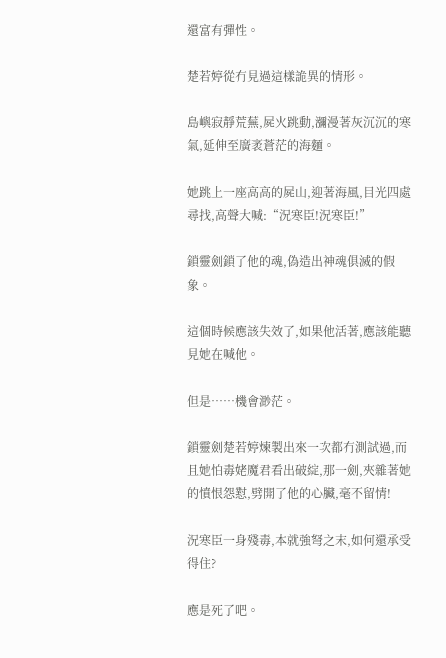還富有彈性。

楚若婷從冇見過這樣詭異的情形。

島嶼寂靜荒蕪,屍火跳動,瀰漫著灰沉沉的寒氣,延伸至廣袤蒼茫的海麵。

她跳上一座高高的屍山,迎著海風,目光四處尋找,高聲大喊:“況寒臣!況寒臣!”

鎖靈劍鎖了他的魂,偽造出神魂俱滅的假象。

這個時候應該失效了,如果他活著,應該能聽見她在喊他。

但是……機會渺茫。

鎖靈劍楚若婷煉製出來一次都冇測試過,而且她怕毒姥魔君看出破綻,那一劍,夾雜著她的憤恨怨懟,劈開了他的心臟,毫不留情!

況寒臣一身殘毒,本就強弩之末,如何還承受得住?

應是死了吧。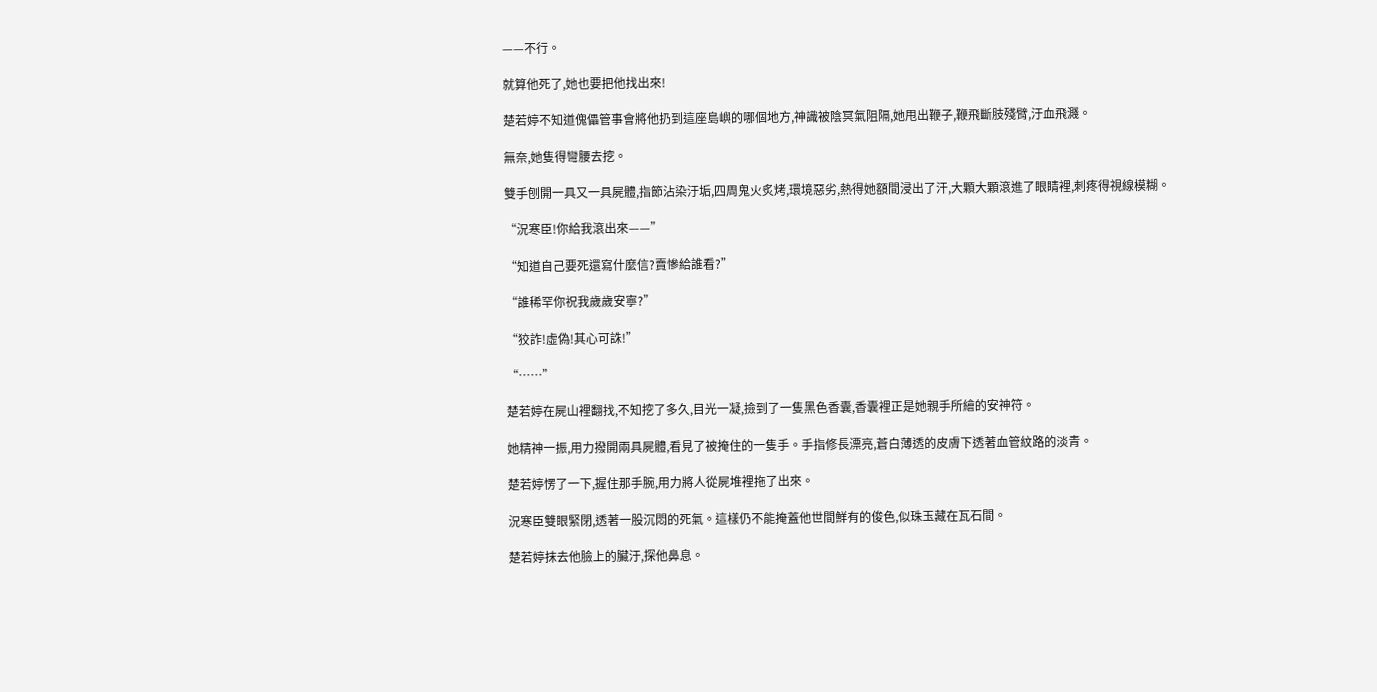——不行。

就算他死了,她也要把他找出來!

楚若婷不知道傀儡管事會將他扔到這座島嶼的哪個地方,神識被陰冥氣阻隔,她甩出鞭子,鞭飛斷肢殘臂,汙血飛濺。

無奈,她隻得彎腰去挖。

雙手刨開一具又一具屍體,指節沾染汙垢,四周鬼火炙烤,環境惡劣,熱得她額間浸出了汗,大顆大顆滾進了眼睛裡,刺疼得視線模糊。

“況寒臣!你給我滾出來——”

“知道自己要死還寫什麼信?賣慘給誰看?”

“誰稀罕你祝我歲歲安寧?”

“狡詐!虛偽!其心可誅!”

“……”

楚若婷在屍山裡翻找,不知挖了多久,目光一凝,撿到了一隻黑色香囊,香囊裡正是她親手所繪的安神符。

她精神一振,用力撥開兩具屍體,看見了被掩住的一隻手。手指修長漂亮,蒼白薄透的皮膚下透著血管紋路的淡青。

楚若婷愣了一下,握住那手腕,用力將人從屍堆裡拖了出來。

況寒臣雙眼緊閉,透著一股沉悶的死氣。這樣仍不能掩蓋他世間鮮有的俊色,似珠玉藏在瓦石間。

楚若婷抹去他臉上的臟汙,探他鼻息。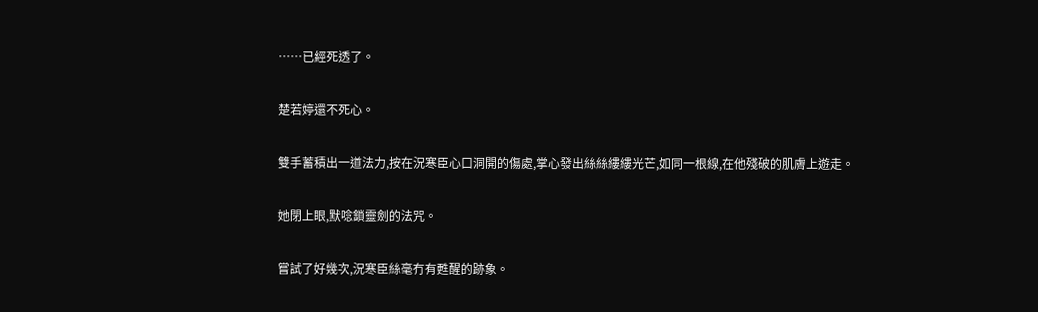……已經死透了。

楚若婷還不死心。

雙手蓄積出一道法力,按在況寒臣心口洞開的傷處,掌心發出絲絲縷縷光芒,如同一根線,在他殘破的肌膚上遊走。

她閉上眼,默唸鎖靈劍的法咒。

嘗試了好幾次,況寒臣絲毫冇有甦醒的跡象。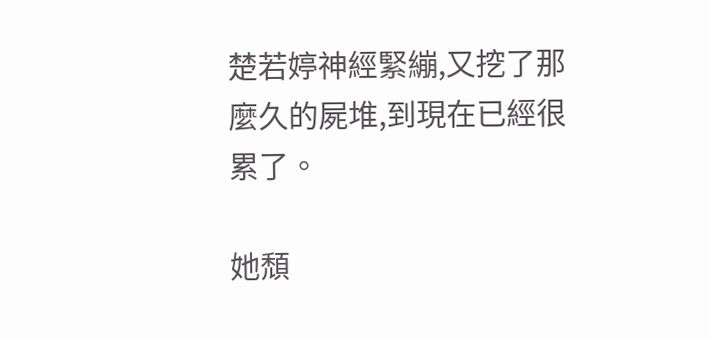楚若婷神經緊繃,又挖了那麼久的屍堆,到現在已經很累了。

她頹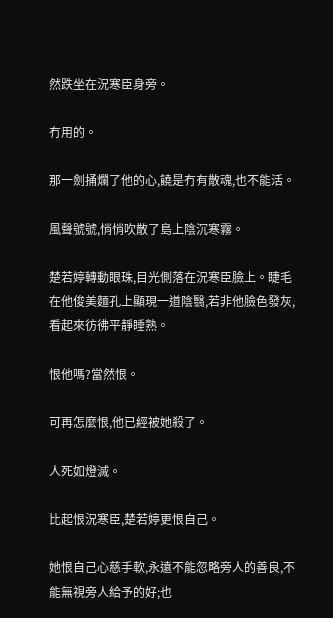然跌坐在況寒臣身旁。

冇用的。

那一劍捅爛了他的心,饒是冇有散魂,也不能活。

風聲號號,悄悄吹散了島上陰沉寒霧。

楚若婷轉動眼珠,目光側落在況寒臣臉上。睫毛在他俊美麵孔上顯現一道陰翳,若非他臉色發灰,看起來彷彿平靜睡熟。

恨他嗎?當然恨。

可再怎麼恨,他已經被她殺了。

人死如燈滅。

比起恨況寒臣,楚若婷更恨自己。

她恨自己心慈手軟,永遠不能忽略旁人的善良,不能無視旁人給予的好;也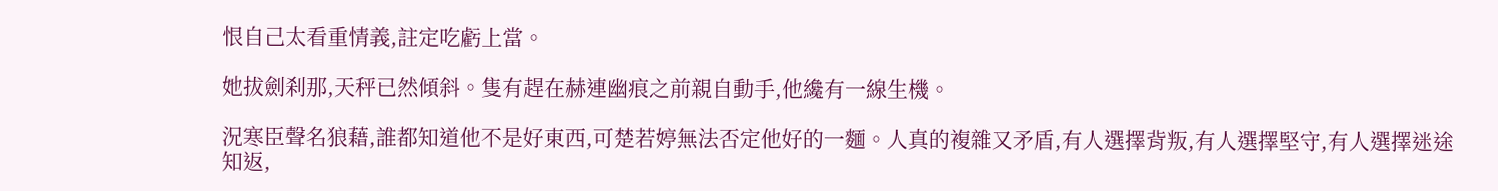恨自己太看重情義,註定吃虧上當。

她拔劍刹那,天秤已然傾斜。隻有趕在赫連幽痕之前親自動手,他纔有一線生機。

況寒臣聲名狼藉,誰都知道他不是好東西,可楚若婷無法否定他好的一麵。人真的複雜又矛盾,有人選擇背叛,有人選擇堅守,有人選擇迷途知返,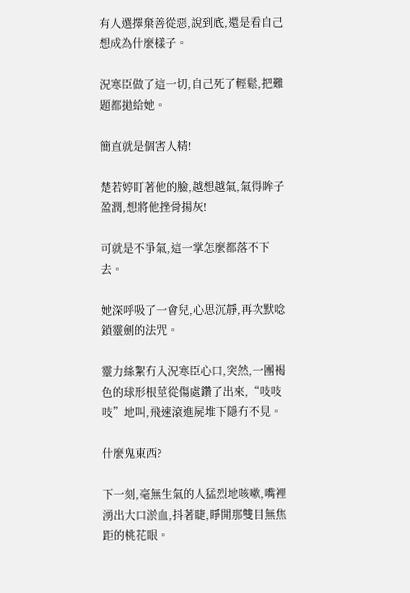有人選擇棄善從惡,說到底,還是看自己想成為什麼樣子。

況寒臣做了這一切,自己死了輕鬆,把難題都拋給她。

簡直就是個害人精!

楚若婷盯著他的臉,越想越氣,氣得眸子盈潤,想將他挫骨揚灰!

可就是不爭氣,這一掌怎麼都落不下去。

她深呼吸了一會兒,心思沉靜,再次默唸鎖靈劍的法咒。

靈力絲絮冇入況寒臣心口,突然,一團褐色的球形根莖從傷處鑽了出來,“吱吱吱”地叫,飛速滾進屍堆下隱冇不見。

什麼鬼東西?

下一刻,毫無生氣的人猛烈地咳嗽,嘴裡湧出大口淤血,抖著睫,睜開那雙目無焦距的桃花眼。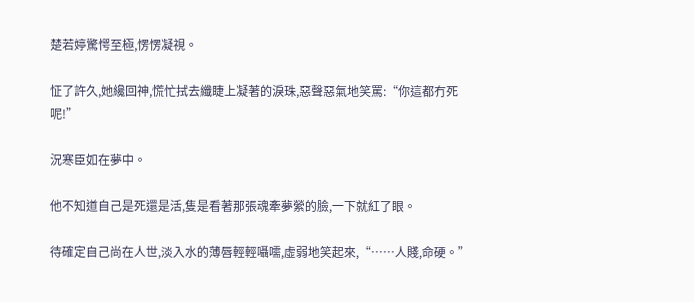楚若婷驚愕至極,愣愣凝視。

怔了許久,她纔回神,慌忙拭去纖睫上凝著的淚珠,惡聲惡氣地笑罵:“你這都冇死呢!”

況寒臣如在夢中。

他不知道自己是死還是活,隻是看著那張魂牽夢縈的臉,一下就紅了眼。

待確定自己尚在人世,淡入水的薄唇輕輕囁嚅,虛弱地笑起來,“……人賤,命硬。”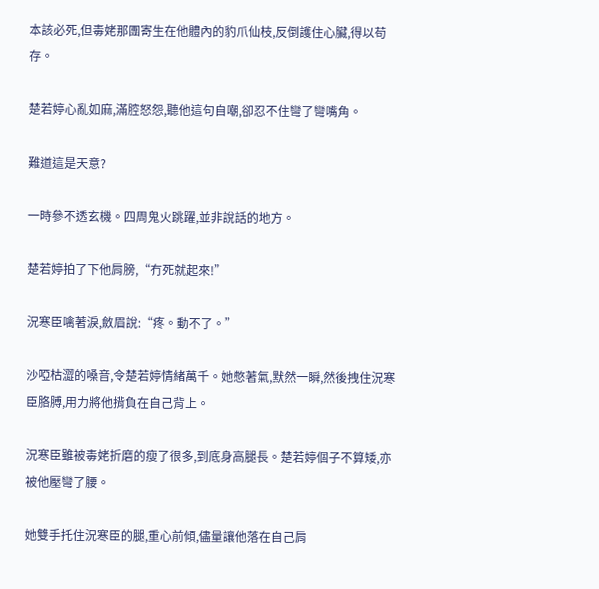本該必死,但毒姥那團寄生在他體內的豹爪仙枝,反倒護住心臟,得以苟存。

楚若婷心亂如麻,滿腔怒怨,聽他這句自嘲,卻忍不住彎了彎嘴角。

難道這是天意?

一時參不透玄機。四周鬼火跳躍,並非說話的地方。

楚若婷拍了下他肩膀,“冇死就起來!”

況寒臣噙著淚,斂眉說:“疼。動不了。”

沙啞枯澀的嗓音,令楚若婷情緒萬千。她憋著氣,默然一瞬,然後拽住況寒臣胳膊,用力將他揹負在自己背上。

況寒臣雖被毒姥折磨的瘦了很多,到底身高腿長。楚若婷個子不算矮,亦被他壓彎了腰。

她雙手托住況寒臣的腿,重心前傾,儘量讓他落在自己肩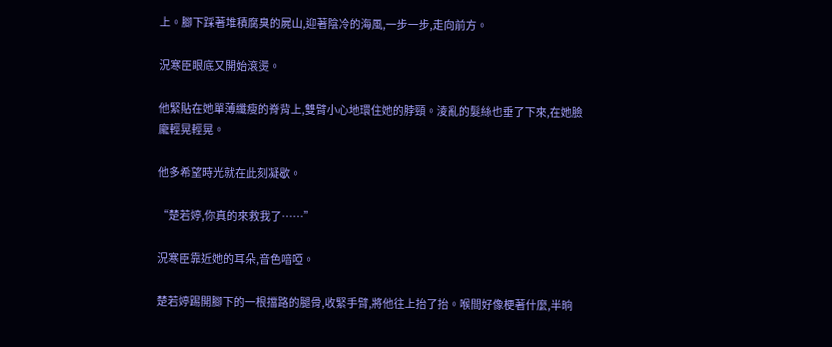上。腳下踩著堆積腐臭的屍山,迎著陰冷的海風,一步一步,走向前方。

況寒臣眼底又開始滾燙。

他緊貼在她單薄纖瘦的脊背上,雙臂小心地環住她的脖頸。淩亂的髮絲也垂了下來,在她臉龐輕晃輕晃。

他多希望時光就在此刻凝歇。

“楚若婷,你真的來救我了……”

況寒臣靠近她的耳朵,音色喑啞。

楚若婷踢開腳下的一根擋路的腿骨,收緊手臂,將他往上抬了抬。喉間好像梗著什麼,半晌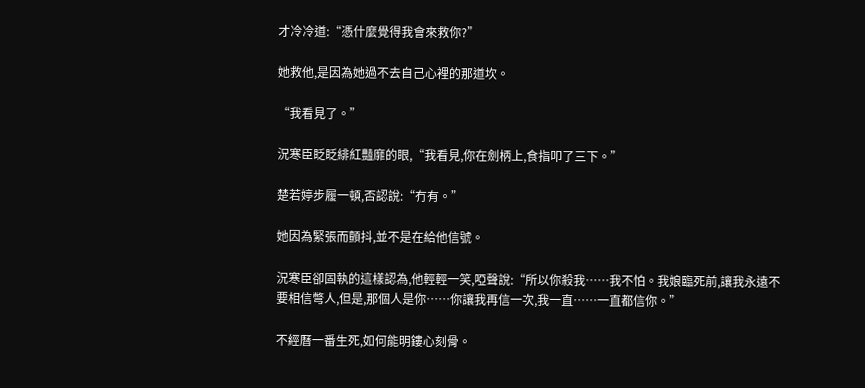才冷冷道:“憑什麼覺得我會來救你?”

她救他,是因為她過不去自己心裡的那道坎。

“我看見了。”

況寒臣眨眨緋紅豔靡的眼,“我看見,你在劍柄上,食指叩了三下。”

楚若婷步履一頓,否認說:“冇有。”

她因為緊張而顫抖,並不是在給他信號。

況寒臣卻固執的這樣認為,他輕輕一笑,啞聲說:“所以你殺我……我不怕。我娘臨死前,讓我永遠不要相信彆人,但是,那個人是你……你讓我再信一次,我一直……一直都信你。”

不經曆一番生死,如何能明鏤心刻骨。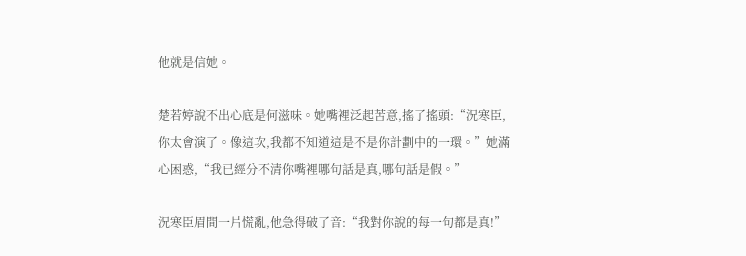他就是信她。

楚若婷說不出心底是何滋味。她嘴裡泛起苦意,搖了搖頭:“況寒臣,你太會演了。像這次,我都不知道這是不是你計劃中的一環。”她滿心困惑,“我已經分不清你嘴裡哪句話是真,哪句話是假。”

況寒臣眉間一片慌亂,他急得破了音:“我對你說的每一句都是真!”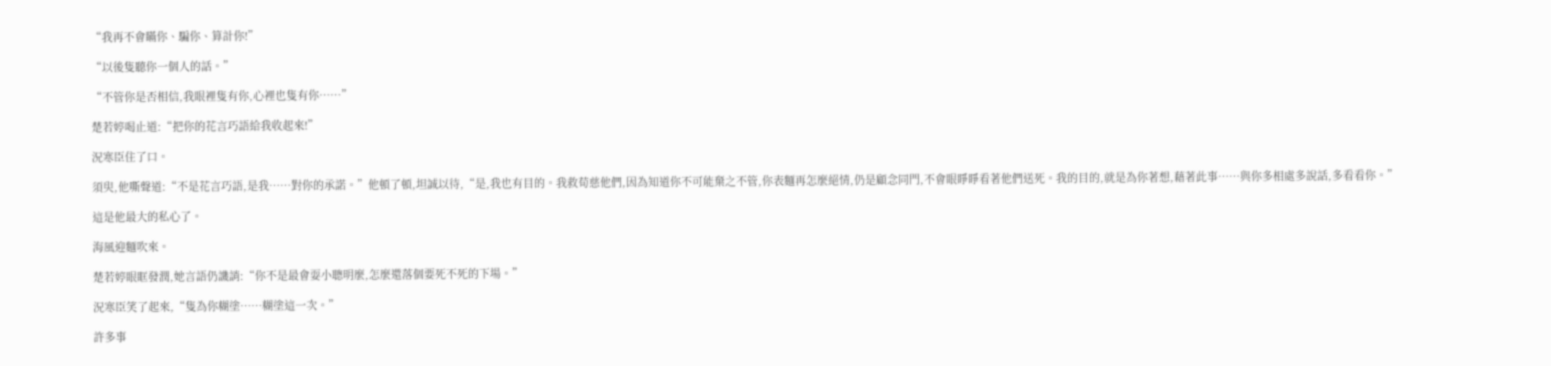“我再不會瞞你、騙你、算計你!”

“以後隻聽你一個人的話。”

“不管你是否相信,我眼裡隻有你,心裡也隻有你……”

楚若婷喝止道:“把你的花言巧語給我收起來!”

況寒臣住了口。

須臾,他嘶聲道:“不是花言巧語,是我……對你的承諾。”他頓了頓,坦誠以待,“是,我也有目的。我救荀慈他們,因為知道你不可能棄之不管,你表麵再怎麼絕情,仍是顧念同門,不會眼睜睜看著他們送死。我的目的,就是為你著想,藉著此事……與你多相處多說話,多看看你。”

這是他最大的私心了。

海風迎麵吹來。

楚若婷眼眶發潤,她言語仍譏誚:“你不是最會耍小聰明麼,怎麼還落個要死不死的下場。”

況寒臣笑了起來,“隻為你糊塗……糊塗這一次。”

許多事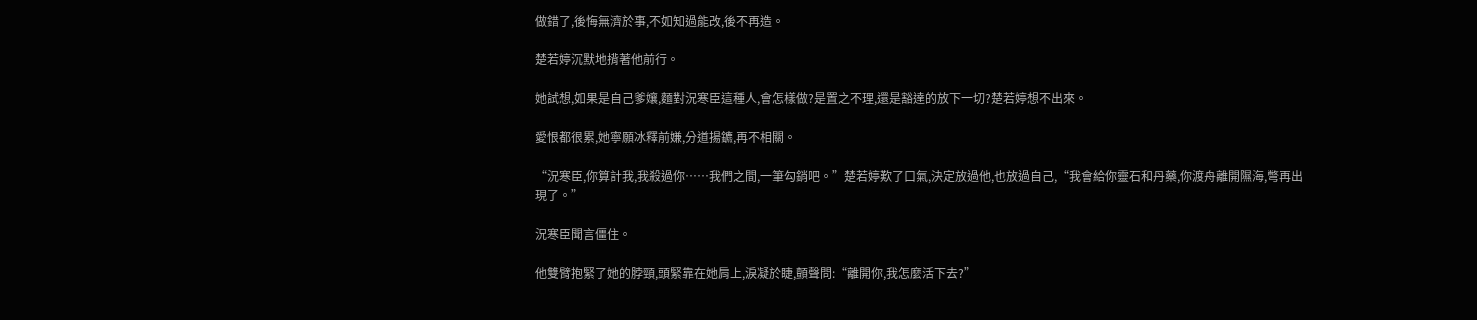做錯了,後悔無濟於事,不如知過能改,後不再造。

楚若婷沉默地揹著他前行。

她試想,如果是自己爹孃,麵對況寒臣這種人,會怎樣做?是置之不理,還是豁達的放下一切?楚若婷想不出來。

愛恨都很累,她寧願冰釋前嫌,分道揚鑣,再不相關。

“況寒臣,你算計我,我殺過你……我們之間,一筆勾銷吧。”楚若婷歎了口氣,決定放過他,也放過自己,“我會給你靈石和丹藥,你渡舟離開隰海,彆再出現了。”

況寒臣聞言僵住。

他雙臂抱緊了她的脖頸,頭緊靠在她肩上,淚凝於睫,顫聲問:“離開你,我怎麼活下去?”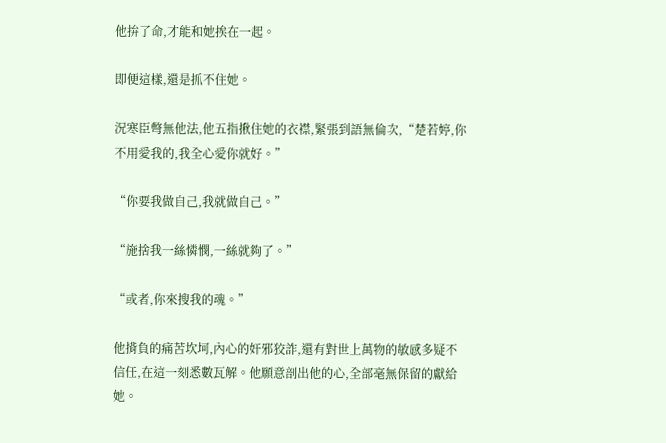他拚了命,才能和她挨在一起。

即便這樣,還是抓不住她。

況寒臣彆無他法,他五指揪住她的衣襟,緊張到語無倫次,“楚若婷,你不用愛我的,我全心愛你就好。”

“你要我做自己,我就做自己。”

“施捨我一絲憐憫,一絲就夠了。”

“或者,你來搜我的魂。”

他揹負的痛苦坎坷,內心的奸邪狡詐,還有對世上萬物的敏感多疑不信任,在這一刻悉數瓦解。他願意剖出他的心,全部毫無保留的獻給她。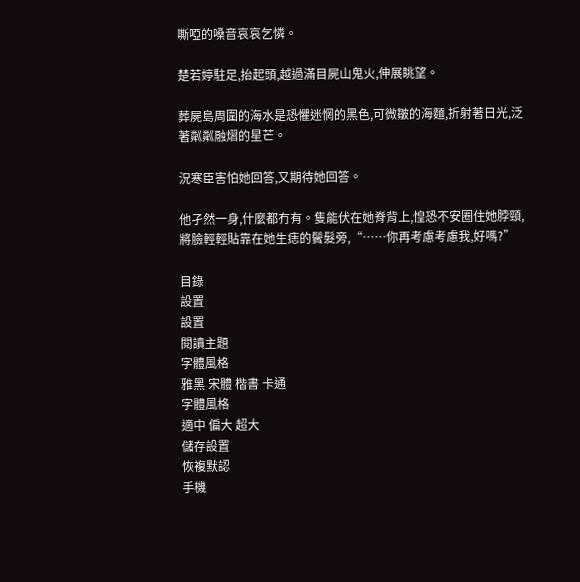嘶啞的嗓音哀哀乞憐。

楚若婷駐足,抬起頭,越過滿目屍山鬼火,伸展眺望。

葬屍島周圍的海水是恐懼迷惘的黑色,可微皺的海麵,折射著日光,泛著粼粼融熠的星芒。

況寒臣害怕她回答,又期待她回答。

他孑然一身,什麼都冇有。隻能伏在她脊背上,惶恐不安圈住她脖頸,將臉輕輕貼靠在她生痣的鬢髮旁,“……你再考慮考慮我,好嗎?”

目錄
設置
設置
閱讀主題
字體風格
雅黑 宋體 楷書 卡通
字體風格
適中 偏大 超大
儲存設置
恢複默認
手機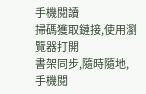手機閱讀
掃碼獲取鏈接,使用瀏覽器打開
書架同步,隨時隨地,手機閱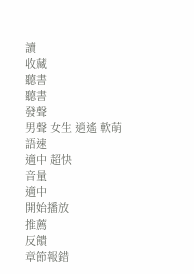讀
收藏
聽書
聽書
發聲
男聲 女生 逍遙 軟萌
語速
適中 超快
音量
適中
開始播放
推薦
反饋
章節報錯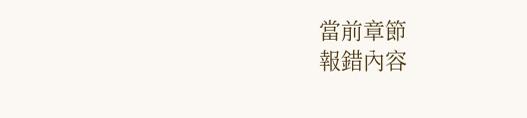當前章節
報錯內容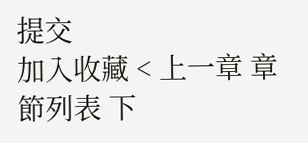提交
加入收藏 < 上一章 章節列表 下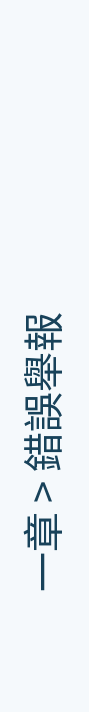一章 > 錯誤舉報